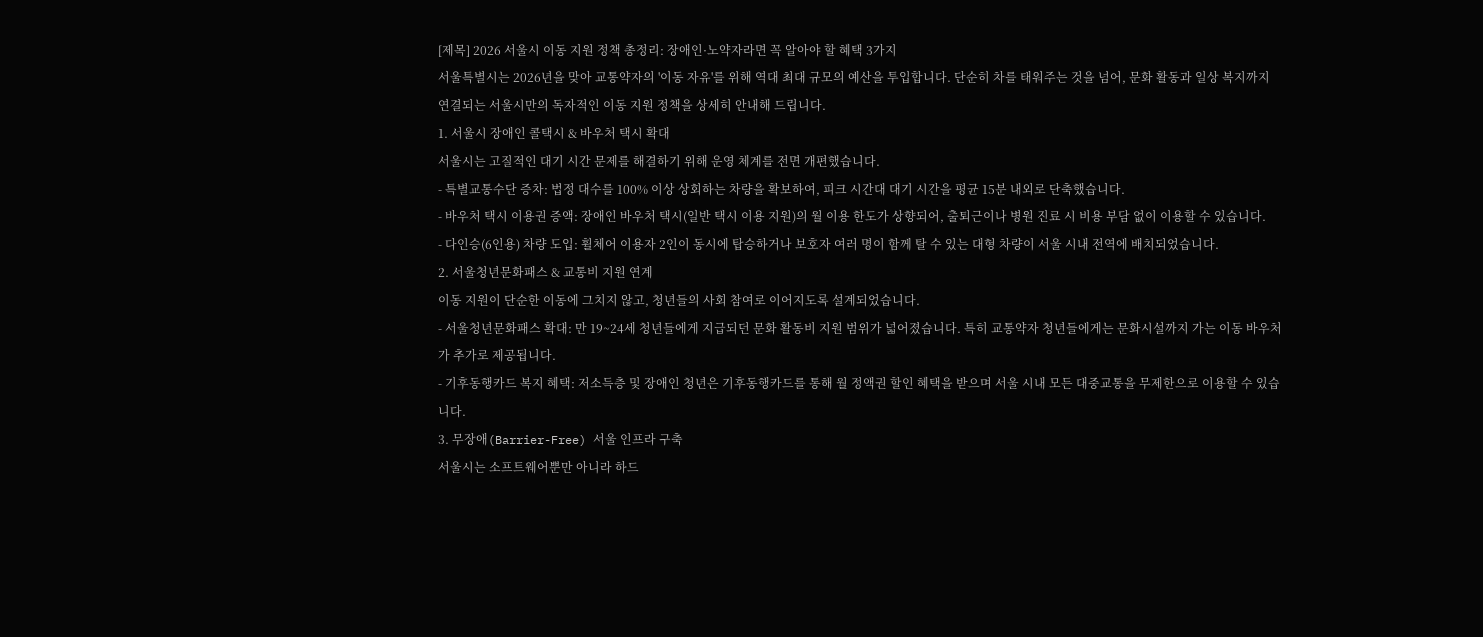[제목] 2026 서울시 이동 지원 정책 총정리: 장애인·노약자라면 꼭 알아야 할 혜택 3가지
서울특별시는 2026년을 맞아 교통약자의 '이동 자유'를 위해 역대 최대 규모의 예산을 투입합니다. 단순히 차를 태워주는 것을 넘어, 문화 활동과 일상 복지까지 연결되는 서울시만의 독자적인 이동 지원 정책을 상세히 안내해 드립니다.
1. 서울시 장애인 콜택시 & 바우처 택시 확대
서울시는 고질적인 대기 시간 문제를 해결하기 위해 운영 체계를 전면 개편했습니다.
- 특별교통수단 증차: 법정 대수를 100% 이상 상회하는 차량을 확보하여, 피크 시간대 대기 시간을 평균 15분 내외로 단축했습니다.
- 바우처 택시 이용권 증액: 장애인 바우처 택시(일반 택시 이용 지원)의 월 이용 한도가 상향되어, 출퇴근이나 병원 진료 시 비용 부담 없이 이용할 수 있습니다.
- 다인승(6인용) 차량 도입: 휠체어 이용자 2인이 동시에 탑승하거나 보호자 여러 명이 함께 탈 수 있는 대형 차량이 서울 시내 전역에 배치되었습니다.
2. 서울청년문화패스 & 교통비 지원 연계
이동 지원이 단순한 이동에 그치지 않고, 청년들의 사회 참여로 이어지도록 설계되었습니다.
- 서울청년문화패스 확대: 만 19~24세 청년들에게 지급되던 문화 활동비 지원 범위가 넓어졌습니다. 특히 교통약자 청년들에게는 문화시설까지 가는 이동 바우처가 추가로 제공됩니다.
- 기후동행카드 복지 혜택: 저소득층 및 장애인 청년은 기후동행카드를 통해 월 정액권 할인 혜택을 받으며 서울 시내 모든 대중교통을 무제한으로 이용할 수 있습니다.
3. 무장애(Barrier-Free) 서울 인프라 구축
서울시는 소프트웨어뿐만 아니라 하드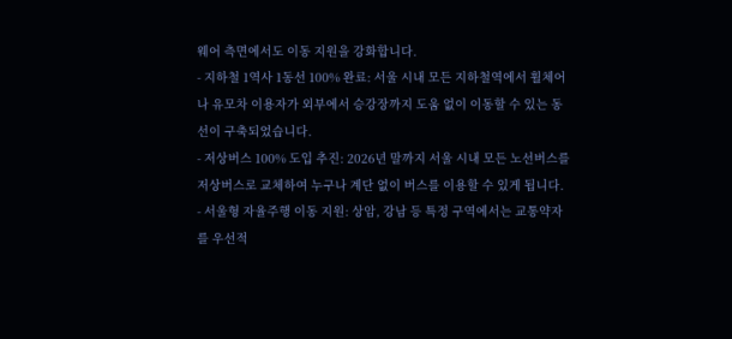웨어 측면에서도 이동 지원을 강화합니다.
- 지하철 1역사 1동선 100% 완료: 서울 시내 모든 지하철역에서 휠체어나 유모차 이용자가 외부에서 승강장까지 도움 없이 이동할 수 있는 동선이 구축되었습니다.
- 저상버스 100% 도입 추진: 2026년 말까지 서울 시내 모든 노선버스를 저상버스로 교체하여 누구나 계단 없이 버스를 이용할 수 있게 됩니다.
- 서울형 자율주행 이동 지원: 상암, 강남 등 특정 구역에서는 교통약자를 우선적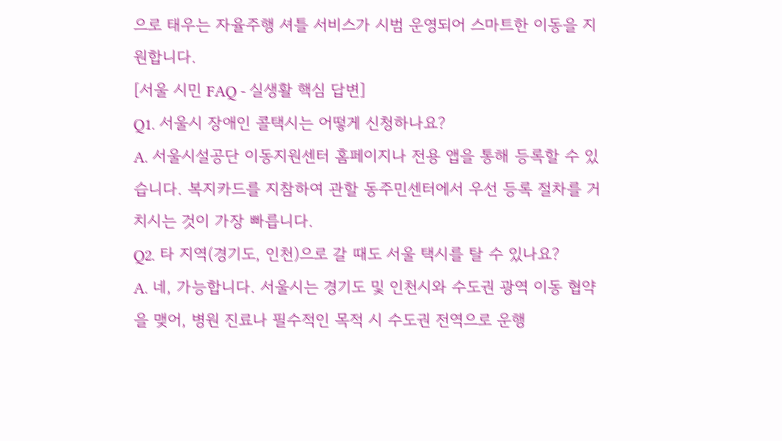으로 태우는 자율주행 셔틀 서비스가 시범 운영되어 스마트한 이동을 지원합니다.
[서울 시민 FAQ - 실생활 핵심 답변]
Q1. 서울시 장애인 콜택시는 어떻게 신청하나요?
A. 서울시설공단 이동지원센터 홈페이지나 전용 앱을 통해 등록할 수 있습니다. 복지카드를 지참하여 관할 동주민센터에서 우선 등록 절차를 거치시는 것이 가장 빠릅니다.
Q2. 타 지역(경기도, 인천)으로 갈 때도 서울 택시를 탈 수 있나요?
A. 네, 가능합니다. 서울시는 경기도 및 인천시와 수도권 광역 이동 협약을 맺어, 병원 진료나 필수적인 목적 시 수도권 전역으로 운행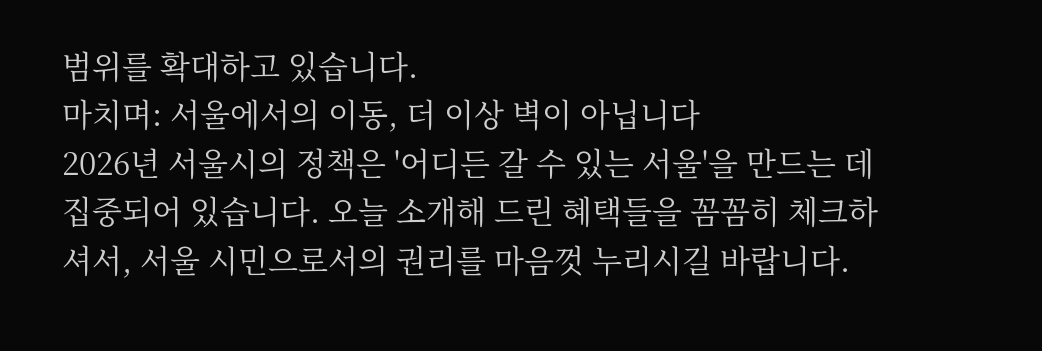범위를 확대하고 있습니다.
마치며: 서울에서의 이동, 더 이상 벽이 아닙니다
2026년 서울시의 정책은 '어디든 갈 수 있는 서울'을 만드는 데 집중되어 있습니다. 오늘 소개해 드린 혜택들을 꼼꼼히 체크하셔서, 서울 시민으로서의 권리를 마음껏 누리시길 바랍니다.